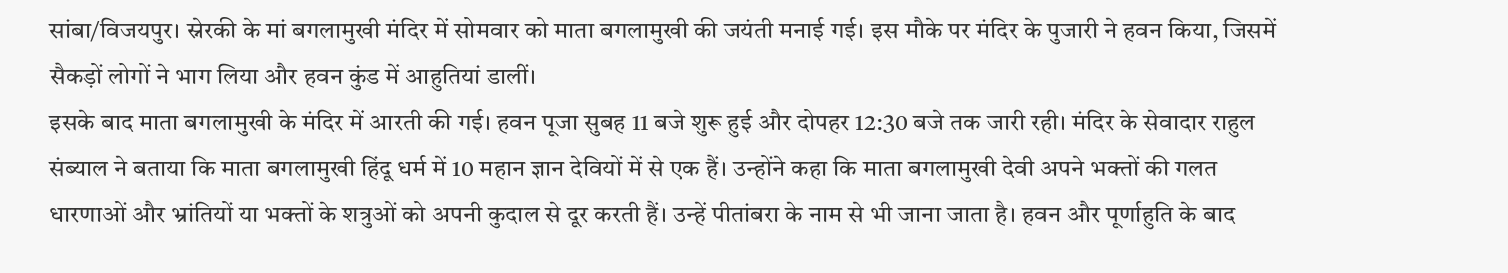सांबा/विजयपुर। स्नेरकी के मां बगलामुखी मंदिर में सोमवार को माता बगलामुखी की जयंती मनाई गई। इस मौके पर मंदिर के पुजारी ने हवन किया, जिसमें सैकड़ों लोगों ने भाग लिया और हवन कुंड में आहुतियां डालीं।
इसके बाद माता बगलामुखी के मंदिर में आरती की गई। हवन पूजा सुबह 11 बजे शुरू हुई और दोपहर 12:30 बजे तक जारी रही। मंदिर के सेवादार राहुल संब्याल ने बताया कि माता बगलामुखी हिंदू धर्म में 10 महान ज्ञान देवियों में से एक हैं। उन्होंने कहा कि माता बगलामुखी देवी अपने भक्तों की गलत धारणाओं और भ्रांतियों या भक्तों के शत्रुओं को अपनी कुदाल से दूर करती हैं। उन्हें पीतांबरा के नाम से भी जाना जाता है। हवन और पूर्णाहुति के बाद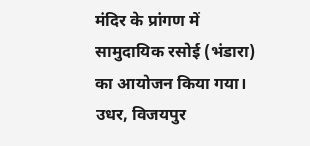मंदिर के प्रांगण में सामुदायिक रसोई (भंडारा) का आयोजन किया गया। उधर, विजयपुर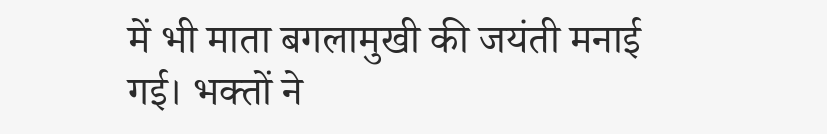में भी माता बगलामुखी की जयंती मनाई गई। भक्तों ने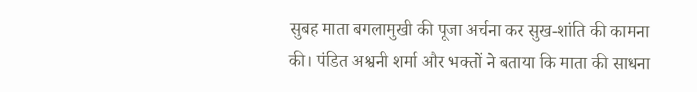सुबह माता बगलामुखी की पूजा अर्चना कर सुख-शांति की कामना की। पंडित अश्वनी शर्मा और भक्तों ने बताया कि माता की साधना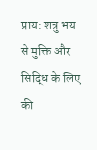प्राय: शत्रु भय से मुक्ति और सिद्धि के लिए की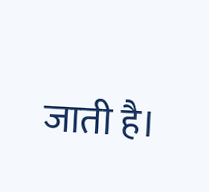जाती है।